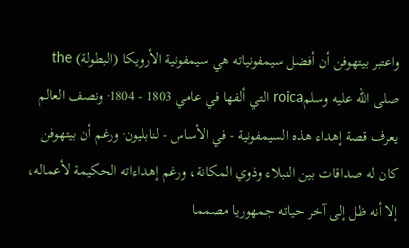واعتبر بيتهوفن أن أفضل سيمفونياته هي سيمفونية الأرويكا (البطولة) the صلى الله عليه وسلمroica التي ألفها في عامي 1803 - 1804· ونصف العالم يعرف قصة إهداء هذه السيمفونية - في الأساس - لنابليون· ورغم أن بيتهوفن كان له صداقات بين النبلاء وذوي المكانة، ورغم إهداءاته الحكيمة لأعماله، إلا أنه ظل إلى آخر حياته جمهوريا مصمما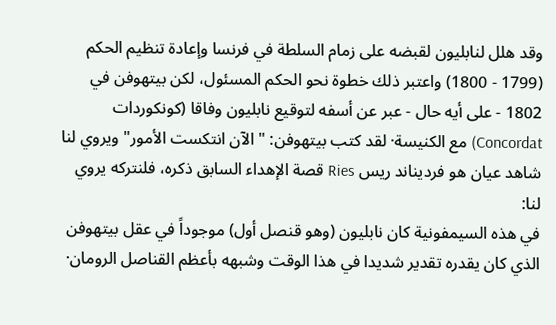وقد هلل لنابليون لقبضه على زمام السلطة في فرنسا وإعادة تنظيم الحكم (1799 - 1800) واعتبر ذلك خطوة نحو الحكم المسئول، لكن بيتهوفن في 1802 - على أيه حال - عبر عن أسفه لتوقيع نابليون وفاقا (كونكوردات Concordat) مع الكنيسة· لقد كتب بيتهوفن: " الآن انتكست الأمور" ويروي لنا شاهد عيان هو فرديناند ريس Ries قصة الإهداء السابق ذكره، فلنتركه يروي لنا:
في هذه السيمفونية كان نابليون (وهو قنصل أول) موجوداً في عقل بيتهوفن الذي كان يقدره تقدير شديدا في هذا الوقت وشبهه بأعظم القناصل الرومان·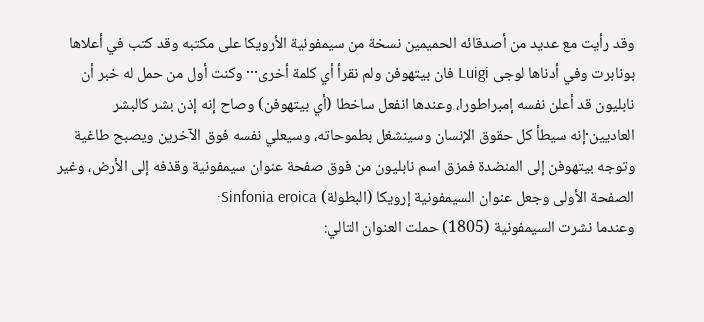وقد رأيت مع عديد من أصدقائه الحميمين نسخة من سيمفونية الأرويكا على مكتبه وقد كتب في أعلاها بونابرت وفي أدناها لوجى Luigi فان بيتهوفن ولم نقرأ أي كلمة أخرى··· وكنت أول من حمل له خبر أن نابليون قد أعلن نفسه إمبراطورا، وعندها انفعل ساخطا (أي بيتهوفن) وصاح إنه إذن بشر كالبشر العاديين·إنه سيطأ كل حقوق الإنسان وسينشغل بطموحاته، وسيعلي نفسه فوق الآخرين ويصبح طاغية وتوجه بيتهوفن إلى المنضدة فمزق اسم نابليون من فوق صفحة عنوان سيمفونية وقذفه إلى الأرض، وغير الصفحة الأولى وجعل عنوان السيمفونية إرويكا (البطولة) Sinfonia eroica·
وعندما نشرت السيمفونية (1805) حملت العنوان التالي: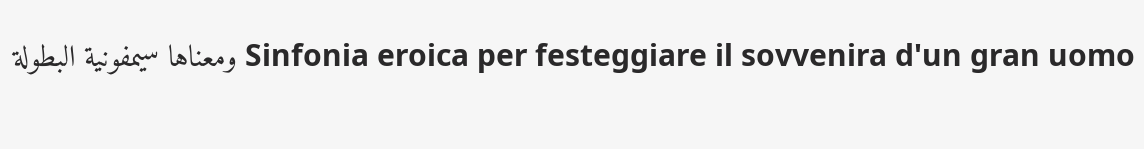Sinfonia eroica per festeggiare il sovvenira d'un gran uomo ومعناها سيمفونية البطولة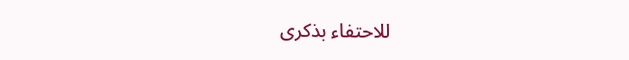للاحتفاء بذكرى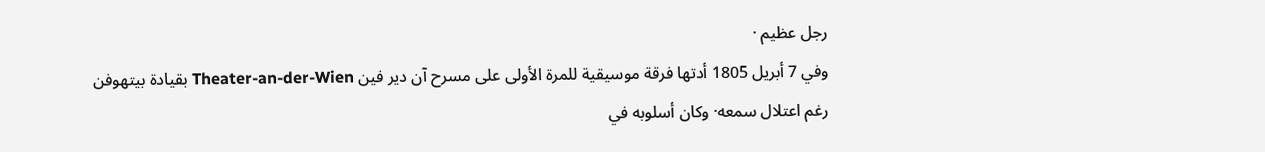رجل عظيم ·
وفي 7 أبريل 1805 أدتها فرقة موسيقية للمرة الأولى على مسرح آن دير فين Theater-an-der-Wien بقيادة بيتهوفن رغم اعتلال سمعه· وكان أسلوبه في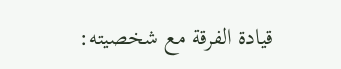قيادة الفرقة مع شخصيته: